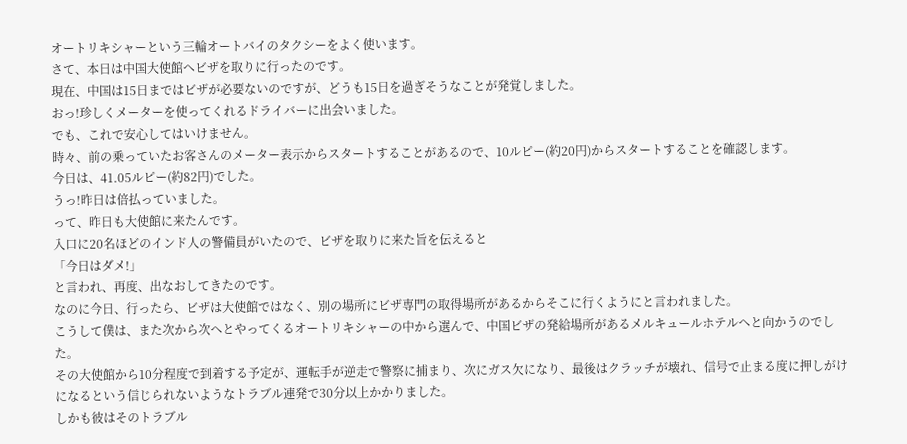オートリキシャーという三輪オートバイのタクシーをよく使います。
さて、本日は中国大使館へビザを取りに行ったのです。
現在、中国は15日まではビザが必要ないのですが、どうも15日を過ぎそうなことが発覚しました。
おっ!珍しくメーターを使ってくれるドライバーに出会いました。
でも、これで安心してはいけません。
時々、前の乗っていたお客さんのメーター表示からスタートすることがあるので、10ルピー(約20円)からスタートすることを確認します。
今日は、41.05ルピー(約82円)でした。
うっ!昨日は倍払っていました。
って、昨日も大使館に来たんです。
入口に20名ほどのインド人の警備員がいたので、ビザを取りに来た旨を伝えると
「今日はダメ!」
と言われ、再度、出なおしてきたのです。
なのに今日、行ったら、ビザは大使館ではなく、別の場所にビザ専門の取得場所があるからそこに行くようにと言われました。
こうして僕は、また次から次へとやってくるオートリキシャーの中から選んで、中国ビザの発給場所があるメルキュールホテルへと向かうのでした。
その大使館から10分程度で到着する予定が、運転手が逆走で警察に捕まり、次にガス欠になり、最後はクラッチが壊れ、信号で止まる度に押しがけになるという信じられないようなトラブル連発で30分以上かかりました。
しかも彼はそのトラブル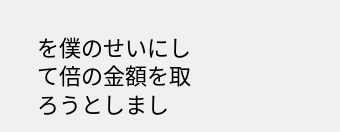を僕のせいにして倍の金額を取ろうとしまし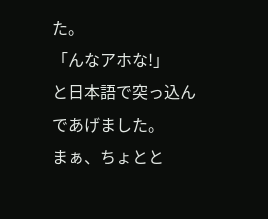た。
「んなアホな!」
と日本語で突っ込んであげました。
まぁ、ちょとと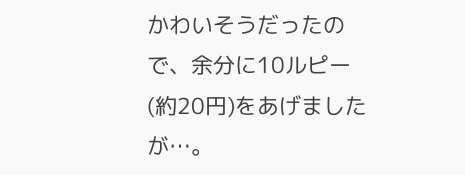かわいそうだったので、余分に10ルピー(約20円)をあげましたが…。